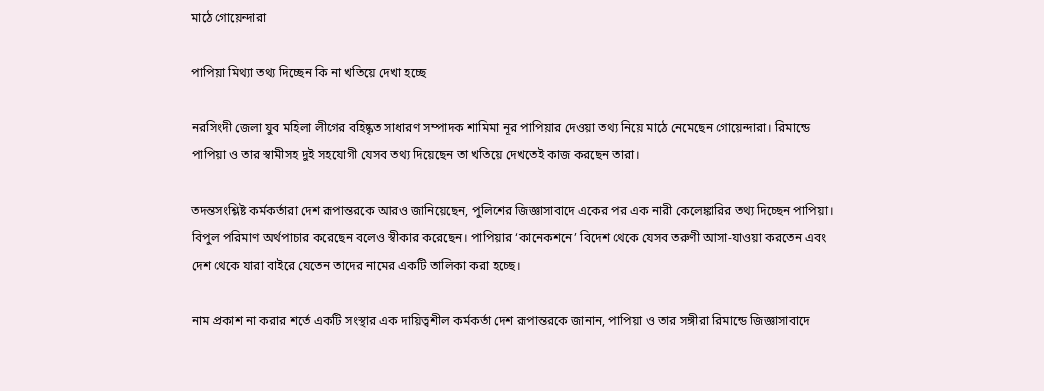মাঠে গোয়েন্দারা

পাপিয়া মিথ্যা তথ্য দিচ্ছেন কি না খতিয়ে দেখা হচ্ছে

নরসিংদী জেলা যুব মহিলা লীগের বহিষ্কৃত সাধারণ সম্পাদক শামিমা নূর পাপিয়ার দেওয়া তথ্য নিয়ে মাঠে নেমেছেন গোয়েন্দারা। রিমান্ডে পাপিয়া ও তার স্বামীসহ দুই সহযোগী যেসব তথ্য দিয়েছেন তা খতিয়ে দেখতেই কাজ করছেন তারা।

তদন্তসংশ্লিষ্ট কর্মকর্তারা দেশ রূপান্তরকে আরও জানিয়েছেন, পুলিশের জিজ্ঞাসাবাদে একের পর এক নারী কেলেঙ্কারির তথ্য দিচ্ছেন পাপিয়া। বিপুল পরিমাণ অর্থপাচার করেছেন বলেও স্বীকার করেছেন। পাপিয়ার ‘কানেকশনে’ বিদেশ থেকে যেসব তরুণী আসা-যাওয়া করতেন এবং দেশ থেকে যারা বাইরে যেতেন তাদের নামের একটি তালিকা করা হচ্ছে।

নাম প্রকাশ না করার শর্তে একটি সংস্থার এক দায়িত্বশীল কর্মকর্তা দেশ রূপান্তরকে জানান, পাপিয়া ও তার সঙ্গীরা রিমান্ডে জিজ্ঞাসাবাদে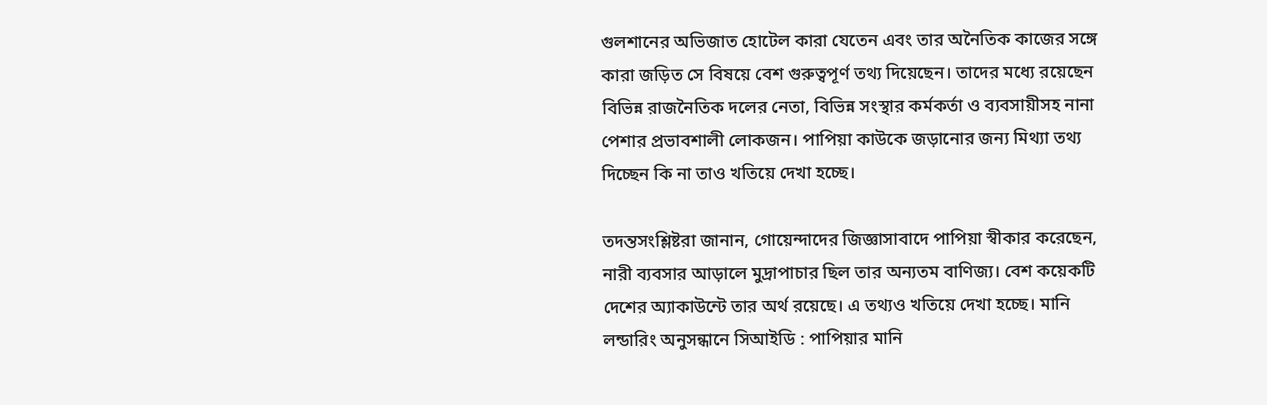গুলশানের অভিজাত হোটেল কারা যেতেন এবং তার অনৈতিক কাজের সঙ্গে কারা জড়িত সে বিষয়ে বেশ গুরুত্বপূর্ণ তথ্য দিয়েছেন। তাদের মধ্যে রয়েছেন বিভিন্ন রাজনৈতিক দলের নেতা, বিভিন্ন সংস্থার কর্মকর্তা ও ব্যবসায়ীসহ নানা পেশার প্রভাবশালী লোকজন। পাপিয়া কাউকে জড়ানোর জন্য মিথ্যা তথ্য দিচ্ছেন কি না তাও খতিয়ে দেখা হচ্ছে।

তদন্তসংশ্লিষ্টরা জানান, গোয়েন্দাদের জিজ্ঞাসাবাদে পাপিয়া স্বীকার করেছেন, নারী ব্যবসার আড়ালে মুদ্রাপাচার ছিল তার অন্যতম বাণিজ্য। বেশ কয়েকটি দেশের অ্যাকাউন্টে তার অর্থ রয়েছে। এ তথ্যও খতিয়ে দেখা হচ্ছে। মানি লন্ডারিং অনুসন্ধানে সিআইডি : পাপিয়ার মানি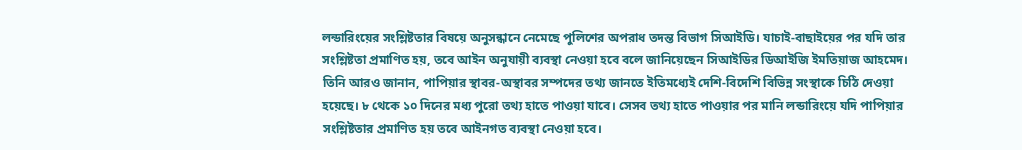লন্ডারিংয়ের সংশ্লিষ্টতার বিষয়ে অনুসন্ধানে নেমেছে পুলিশের অপরাধ তদন্ত বিভাগ সিআইডি। যাচাই-বাছাইয়ের পর যদি তার সংশ্লিষ্টতা প্রমাণিত হয়, তবে আইন অনুযায়ী ব্যবস্থা নেওয়া হবে বলে জানিয়েছেন সিআইডির ডিআইজি ইমতিয়াজ আহমেদ। তিনি আরও জানান, পাপিয়ার স্থাবর-অস্থাবর সম্পদের তথ্য জানতে ইতিমধ্যেই দেশি-বিদেশি বিভিন্ন সংস্থাকে চিঠি দেওয়া হয়েছে। ৮ থেকে ১০ দিনের মধ্য পুরো তথ্য হাতে পাওয়া যাবে। সেসব তথ্য হাতে পাওয়ার পর মানি লন্ডারিংয়ে যদি পাপিয়ার সংশ্লিষ্টতার প্রমাণিত হয় তবে আইনগত ব্যবস্থা নেওয়া হবে।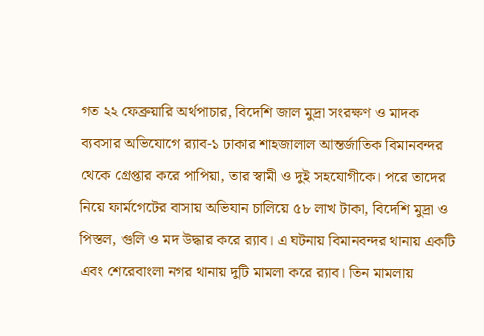গত ২২ ফেব্রুয়ারি অর্থপাচার, বিদেশি জাল মুদ্রা সংরক্ষণ ও মাদক ব্যবসার অভিযোগে র‌্যাব-১ ঢাকার শাহজালাল আন্তর্জাতিক বিমানবন্দর থেকে গ্রেপ্তার করে পাপিয়া, তার স্বামী ও দুই সহযোগীকে। পরে তাদের নিয়ে ফার্মগেটের বাসায় অভিযান চালিয়ে ৫৮ লাখ টাকা, বিদেশি মুদ্রা ও পিস্তল, গুলি ও মদ উদ্ধার করে র‌্যাব। এ ঘটনায় বিমানবন্দর থানায় একটি এবং শেরেবাংলা নগর থানায় দুটি মামলা করে র‌্যাব। তিন মামলায়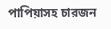পাপিয়াসহ চারজন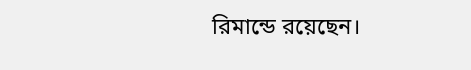রিমান্ডে রয়েছেন।